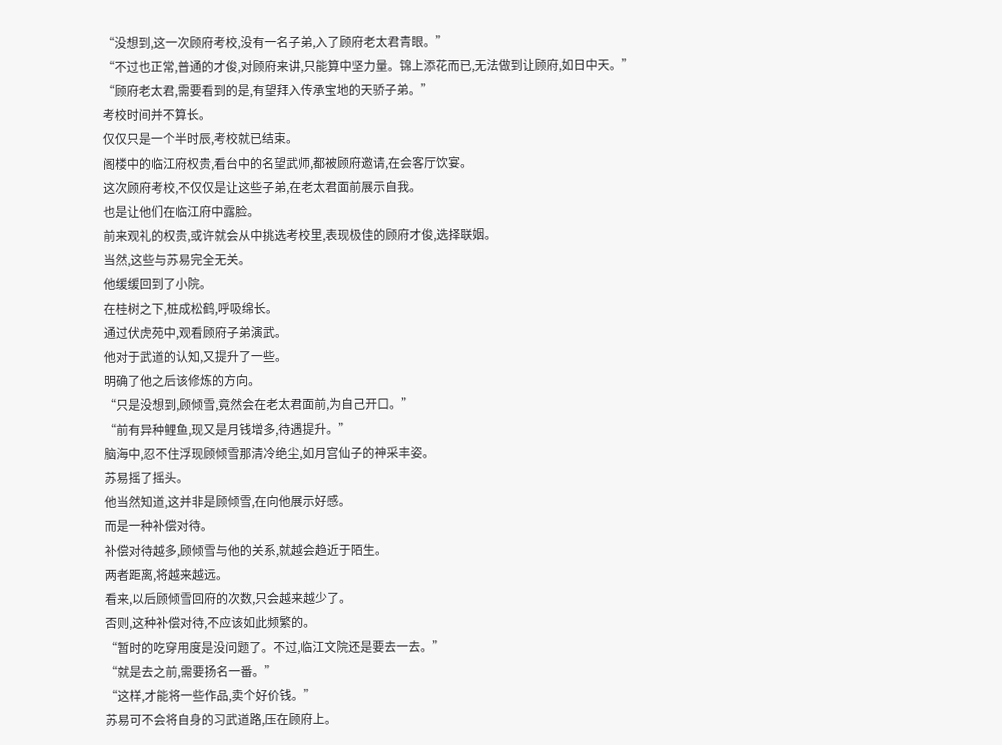“没想到,这一次顾府考校,没有一名子弟,入了顾府老太君青眼。”
“不过也正常,普通的才俊,对顾府来讲,只能算中坚力量。锦上添花而已,无法做到让顾府,如日中天。”
“顾府老太君,需要看到的是,有望拜入传承宝地的天骄子弟。”
考校时间并不算长。
仅仅只是一个半时辰,考校就已结束。
阁楼中的临江府权贵,看台中的名望武师,都被顾府邀请,在会客厅饮宴。
这次顾府考校,不仅仅是让这些子弟,在老太君面前展示自我。
也是让他们在临江府中露脸。
前来观礼的权贵,或许就会从中挑选考校里,表现极佳的顾府才俊,选择联姻。
当然,这些与苏易完全无关。
他缓缓回到了小院。
在桂树之下,桩成松鹤,呼吸绵长。
通过伏虎苑中,观看顾府子弟演武。
他对于武道的认知,又提升了一些。
明确了他之后该修炼的方向。
“只是没想到,顾倾雪,竟然会在老太君面前,为自己开口。”
“前有异种鲤鱼,现又是月钱增多,待遇提升。”
脑海中,忍不住浮现顾倾雪那清冷绝尘,如月宫仙子的神采丰姿。
苏易摇了摇头。
他当然知道,这并非是顾倾雪,在向他展示好感。
而是一种补偿对待。
补偿对待越多,顾倾雪与他的关系,就越会趋近于陌生。
两者距离,将越来越远。
看来,以后顾倾雪回府的次数,只会越来越少了。
否则,这种补偿对待,不应该如此频繁的。
“暂时的吃穿用度是没问题了。不过,临江文院还是要去一去。”
“就是去之前,需要扬名一番。”
“这样,才能将一些作品,卖个好价钱。”
苏易可不会将自身的习武道路,压在顾府上。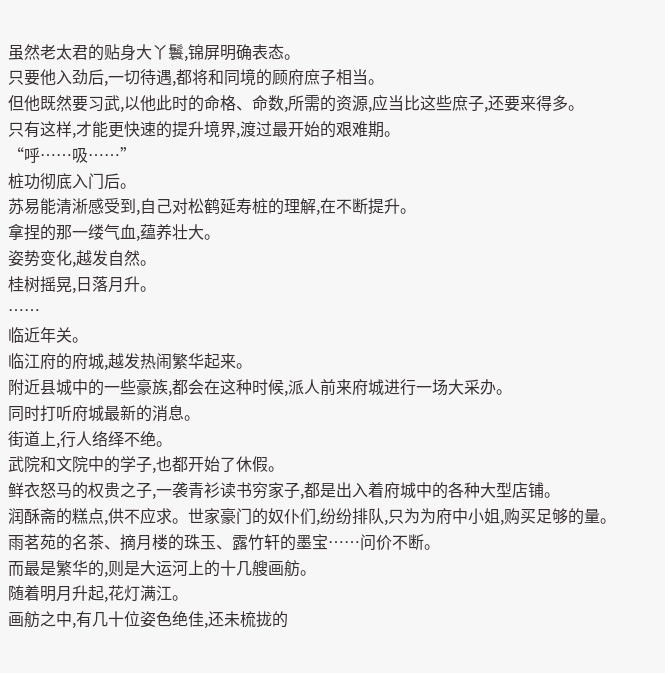虽然老太君的贴身大丫鬟,锦屏明确表态。
只要他入劲后,一切待遇,都将和同境的顾府庶子相当。
但他既然要习武,以他此时的命格、命数,所需的资源,应当比这些庶子,还要来得多。
只有这样,才能更快速的提升境界,渡过最开始的艰难期。
“呼……吸……”
桩功彻底入门后。
苏易能清淅感受到,自己对松鹤延寿桩的理解,在不断提升。
拿捏的那一缕气血,蕴养壮大。
姿势变化,越发自然。
桂树摇晃,日落月升。
……
临近年关。
临江府的府城,越发热闹繁华起来。
附近县城中的一些豪族,都会在这种时候,派人前来府城进行一场大采办。
同时打听府城最新的消息。
街道上,行人络绎不绝。
武院和文院中的学子,也都开始了休假。
鲜衣怒马的权贵之子,一袭青衫读书穷家子,都是出入着府城中的各种大型店铺。
润酥斋的糕点,供不应求。世家豪门的奴仆们,纷纷排队,只为为府中小姐,购买足够的量。
雨茗苑的名茶、摘月楼的珠玉、露竹轩的墨宝……问价不断。
而最是繁华的,则是大运河上的十几艘画舫。
随着明月升起,花灯满江。
画舫之中,有几十位姿色绝佳,还未梳拢的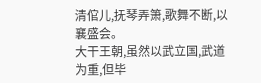清倌儿,抚琴弄箫,歌舞不断,以襄盛会。
大干王朝,虽然以武立国,武道为重,但毕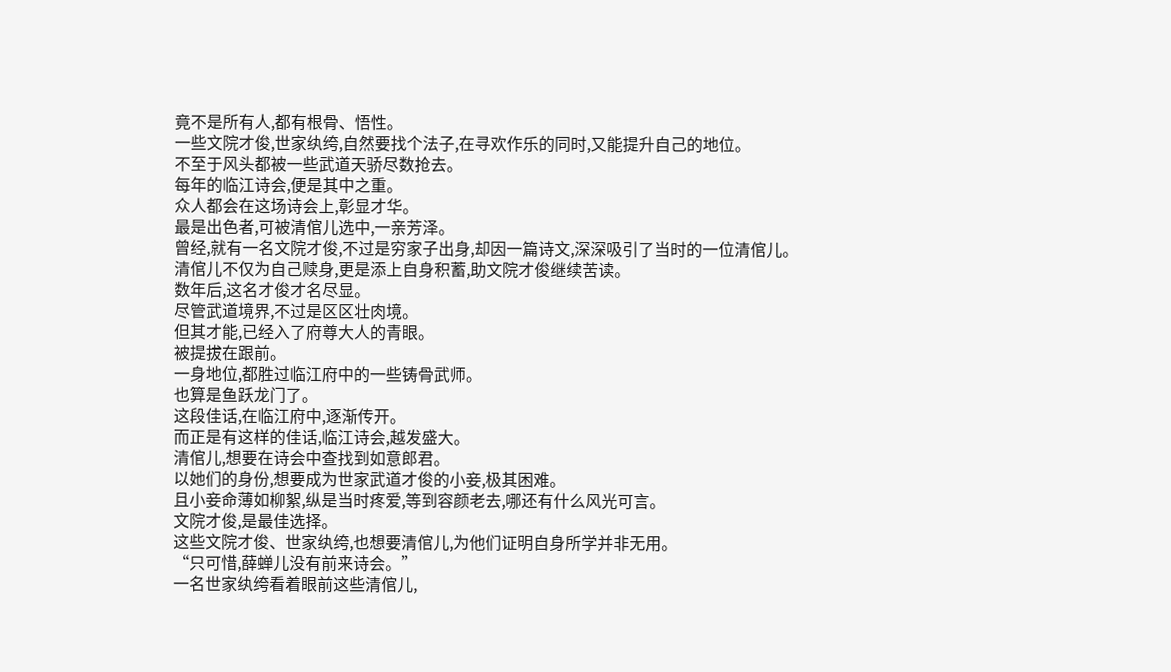竟不是所有人,都有根骨、悟性。
一些文院才俊,世家纨绔,自然要找个法子,在寻欢作乐的同时,又能提升自己的地位。
不至于风头都被一些武道天骄尽数抢去。
每年的临江诗会,便是其中之重。
众人都会在这场诗会上,彰显才华。
最是出色者,可被清倌儿选中,一亲芳泽。
曾经,就有一名文院才俊,不过是穷家子出身,却因一篇诗文,深深吸引了当时的一位清倌儿。
清倌儿不仅为自己赎身,更是添上自身积蓄,助文院才俊继续苦读。
数年后,这名才俊才名尽显。
尽管武道境界,不过是区区壮肉境。
但其才能,已经入了府尊大人的青眼。
被提拔在跟前。
一身地位,都胜过临江府中的一些铸骨武师。
也算是鱼跃龙门了。
这段佳话,在临江府中,逐渐传开。
而正是有这样的佳话,临江诗会,越发盛大。
清倌儿,想要在诗会中查找到如意郎君。
以她们的身份,想要成为世家武道才俊的小妾,极其困难。
且小妾命薄如柳絮,纵是当时疼爱,等到容颜老去,哪还有什么风光可言。
文院才俊,是最佳选择。
这些文院才俊、世家纨绔,也想要清倌儿,为他们证明自身所学并非无用。
“只可惜,薛蝉儿没有前来诗会。”
一名世家纨绔看着眼前这些清倌儿,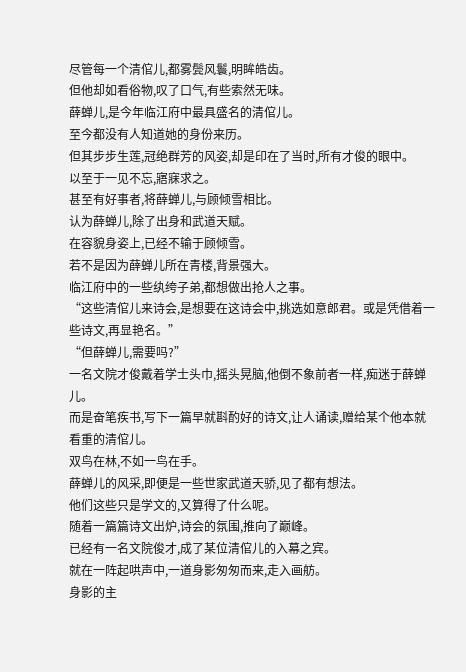尽管每一个清倌儿,都雾鬓风鬟,明眸皓齿。
但他却如看俗物,叹了口气,有些索然无味。
薛蝉儿,是今年临江府中最具盛名的清倌儿。
至今都没有人知道她的身份来历。
但其步步生莲,冠绝群芳的风姿,却是印在了当时,所有才俊的眼中。
以至于一见不忘,寤寐求之。
甚至有好事者,将薛蝉儿,与顾倾雪相比。
认为薛蝉儿,除了出身和武道天赋。
在容貌身姿上,已经不输于顾倾雪。
若不是因为薛蝉儿所在青楼,背景强大。
临江府中的一些纨绔子弟,都想做出抢人之事。
“这些清倌儿来诗会,是想要在这诗会中,挑选如意郎君。或是凭借着一些诗文,再显艳名。”
“但薛蝉儿,需要吗?”
一名文院才俊戴着学士头巾,摇头晃脑,他倒不象前者一样,痴迷于薛蝉儿。
而是奋笔疾书,写下一篇早就斟酌好的诗文,让人诵读,赠给某个他本就看重的清倌儿。
双鸟在林,不如一鸟在手。
薛蝉儿的风采,即便是一些世家武道天骄,见了都有想法。
他们这些只是学文的,又算得了什么呢。
随着一篇篇诗文出炉,诗会的氛围,推向了巅峰。
已经有一名文院俊才,成了某位清倌儿的入幕之宾。
就在一阵起哄声中,一道身影匆匆而来,走入画舫。
身影的主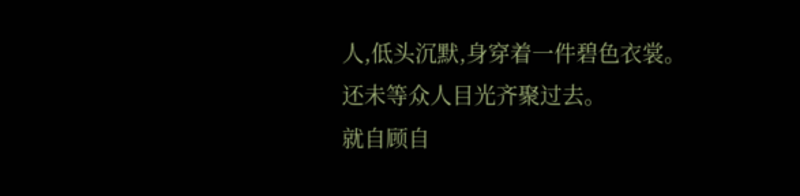人,低头沉默,身穿着一件碧色衣裳。
还未等众人目光齐聚过去。
就自顾自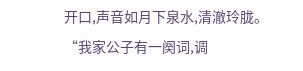开口,声音如月下泉水,清澈玲胧。
“我家公子有一阕词,调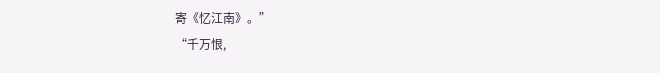寄《忆江南》。”
“千万恨,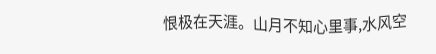恨极在天涯。山月不知心里事,水风空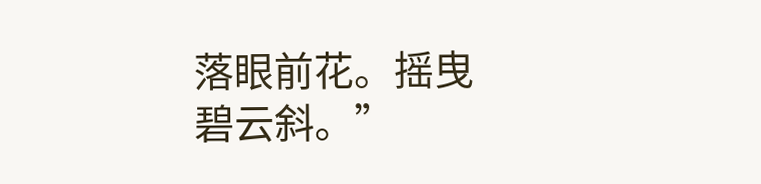落眼前花。摇曳碧云斜。”